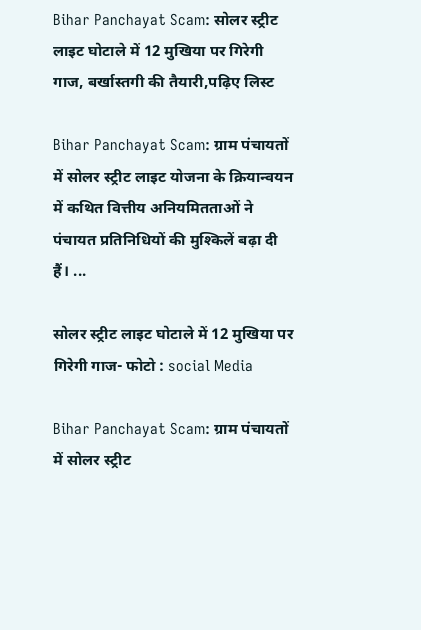Bihar Panchayat Scam: सोलर स्ट्रीट लाइट घोटाले में 12 मुखिया पर गिरेगी गाज, बर्खास्तगी की तैयारी,पढ़िए लिस्ट

Bihar Panchayat Scam: ग्राम पंचायतों में सोलर स्ट्रीट लाइट योजना के क्रियान्वयन में कथित वित्तीय अनियमितताओं ने पंचायत प्रतिनिधियों की मुश्किलें बढ़ा दी हैं। ...

सोलर स्ट्रीट लाइट घोटाले में 12 मुखिया पर गिरेगी गाज- फोटो : social Media

Bihar Panchayat Scam: ग्राम पंचायतों में सोलर स्ट्रीट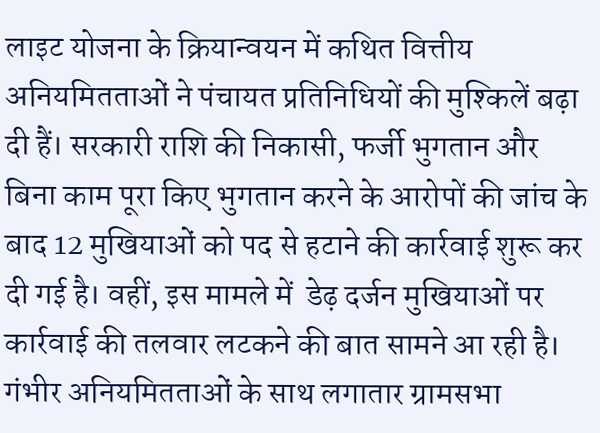लाइट योजना के क्रियान्वयन में कथित वित्तीय अनियमितताओं ने पंचायत प्रतिनिधियों की मुश्किलें बढ़ा दी हैं। सरकारी राशि की निकासी, फर्जी भुगतान और बिना काम पूरा किए भुगतान करने के आरोपों की जांच के बाद 12 मुखियाओं को पद से हटाने की कार्रवाई शुरू कर दी गई है। वहीं, इस मामले में  डेढ़ दर्जन मुखियाओं पर कार्रवाई की तलवार लटकने की बात सामने आ रही है। गंभीर अनियमितताओं के साथ लगातार ग्रामसभा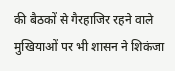की बैठकों से गैरहाजिर रहने वाले मुखियाओं पर भी शासन ने शिकंजा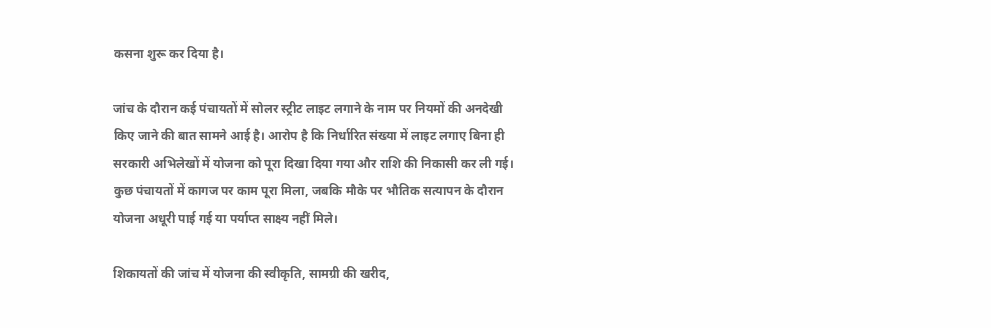कसना शुरू कर दिया है।

जांच के दौरान कई पंचायतों में सोलर स्ट्रीट लाइट लगाने के नाम पर नियमों की अनदेखी किए जाने की बात सामने आई है। आरोप है कि निर्धारित संख्या में लाइट लगाए बिना ही सरकारी अभिलेखों में योजना को पूरा दिखा दिया गया और राशि की निकासी कर ली गई। कुछ पंचायतों में कागज पर काम पूरा मिला, जबकि मौके पर भौतिक सत्यापन के दौरान योजना अधूरी पाई गई या पर्याप्त साक्ष्य नहीं मिले।

शिकायतों की जांच में योजना की स्वीकृति, सामग्री की खरीद,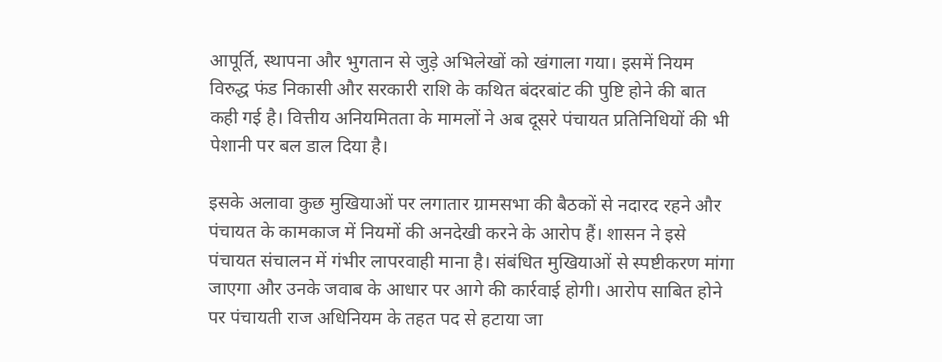आपूर्ति, स्थापना और भुगतान से जुड़े अभिलेखों को खंगाला गया। इसमें नियम विरुद्ध फंड निकासी और सरकारी राशि के कथित बंदरबांट की पुष्टि होने की बात कही गई है। वित्तीय अनियमितता के मामलों ने अब दूसरे पंचायत प्रतिनिधियों की भी पेशानी पर बल डाल दिया है।

इसके अलावा कुछ मुखियाओं पर लगातार ग्रामसभा की बैठकों से नदारद रहने और पंचायत के कामकाज में नियमों की अनदेखी करने के आरोप हैं। शासन ने इसे पंचायत संचालन में गंभीर लापरवाही माना है। संबंधित मुखियाओं से स्पष्टीकरण मांगा जाएगा और उनके जवाब के आधार पर आगे की कार्रवाई होगी। आरोप साबित होने पर पंचायती राज अधिनियम के तहत पद से हटाया जा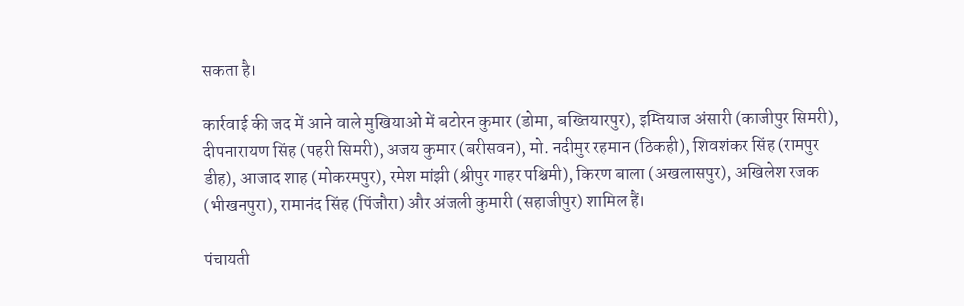सकता है।

कार्रवाई की जद में आने वाले मुखियाओं में बटोरन कुमार (डोमा, बख्तियारपुर), इम्तियाज अंसारी (काजीपुर सिमरी), दीपनारायण सिंह (पहरी सिमरी), अजय कुमार (बरीसवन), मो. नदीमुर रहमान (ठिकही), शिवशंकर सिंह (रामपुर डीह), आजाद शाह (मोकरमपुर), रमेश मांझी (श्रीपुर गाहर पश्चिमी), किरण बाला (अखलासपुर), अखिलेश रजक (भीखनपुरा), रामानंद सिंह (पिंजौरा) और अंजली कुमारी (सहाजीपुर) शामिल हैं।

पंचायती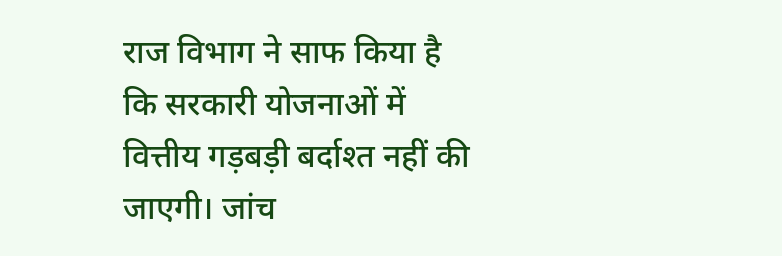राज विभाग ने साफ किया है कि सरकारी योजनाओं में वित्तीय गड़बड़ी बर्दाश्त नहीं की जाएगी। जांच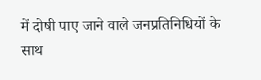में दोषी पाए जाने वाले जनप्रतिनिधियों के साथ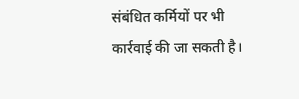संबंधित कर्मियों पर भी कार्रवाई की जा सकती है।